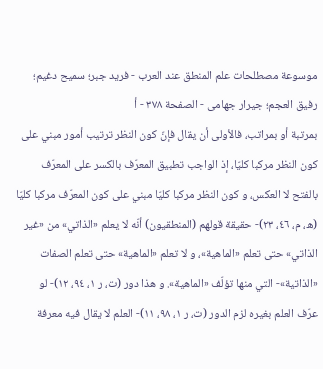موسوعة مصطلحات علم المنطق عند العرب - فريد جبر؛ سميح دغيم؛ رفيق العجم؛ جيرار جهامى - الصفحة ٣٧٨ - أ
بمرتبة أو بمراتب، فالأولى أن يقال فإنّ كون النظر ترتيب أمور مبني على كون النظر مركبا كليّا، إذ الواجب تطبيق المعرّف بالكسر على المعرّف بالفتح لا العكس، و كون النظر مركبا كليّا مبني على كون المعرّف مركبا كليّا (ه، م، ٤٦، ٢٣)- حقيقة قولهم (المنطقيون) أنّه لا يعلم «الذاتي» من «غير الذاتي» حتى تعلم «الماهية»، و لا تعلم «الماهية» حتى تعلم الصفات «الذاتية»- التي منها تؤلّف «الماهية». و هذا دور (ت، ر ١، ٩٤، ١٢)- لو عرّف العلم بغيره لزم الدور (ت، ر ١، ٩٨، ١١)- العلم لا يقال فيه معرفة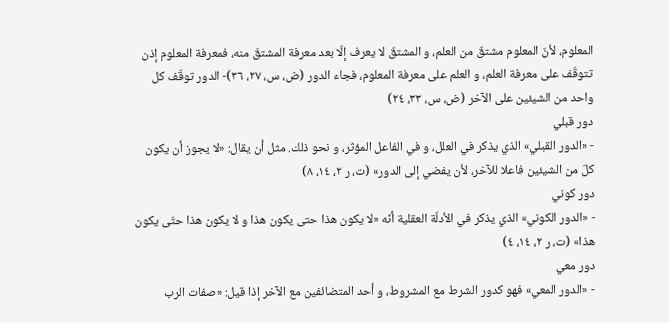المعلوم، لأنّ المعلوم مشتقّ من العلم، و المشتقّ لا يعرف إلّا بعد معرفة المشتقّ منه، فمعرفة المعلوم إذن تتوقّف على معرفة العلم، و العلم على معرفة المعلوم، فجاء الدور (ض، س، ٢٧، ٣٦)- الدور توقّف كل واحد من الشيئين على الآخر (ض، س، ٣٣، ٢٤)
دور قبلي
- «الدور القبلي» الذي يذكر في العلل، و في الفاعل المؤثر، و نحو ذلك. مثل أن يقال: «لا يجوز أن يكون كلّ من الشيئين فاعلا للآخر، لأن يفضي إلى الدور» (ت، ر ٢، ١٤، ٨)
دور كوني
- «الدور الكوني» الذي يذكر في الأدلّة العقلية أنّه «لا يكون هذا حتى يكون هذا و لا يكون هذا حتّى يكون هذا» (ت، ر ٢، ١٤، ٤)
دور معي
- «الدور المعي» فهو كدور الشرط مع المشروط، و أحد المتضائفين مع الآخر إذا قيل: «صفات الرب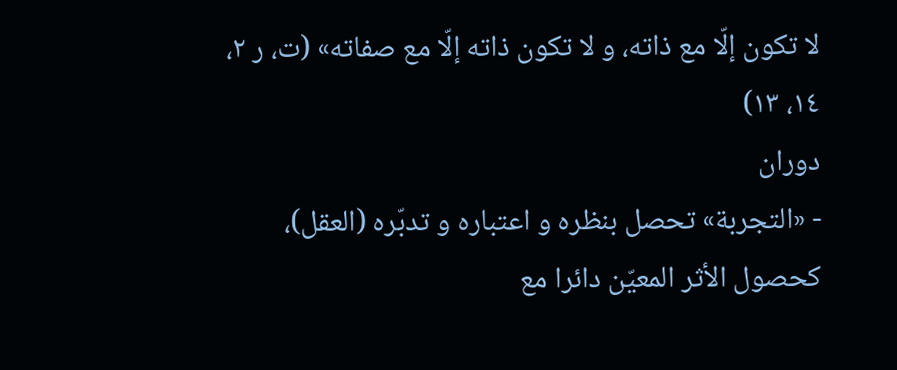لا تكون إلّا مع ذاته، و لا تكون ذاته إلّا مع صفاته» (ت، ر ٢، ١٤، ١٣)
دوران
- «التجربة» تحصل بنظره و اعتباره و تدبّره (العقل)، كحصول الأثر المعيّن دائرا مع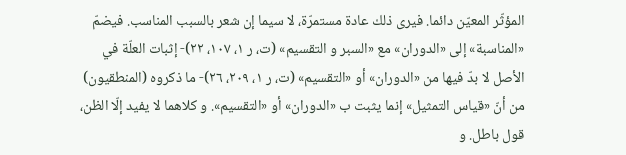المؤثّر المعيّن دائما. فيرى ذلك عادة مستمرّة، لا سيما إن شعر بالسبب المناسب. فيضمّ «المناسبة» إلى «الدوران» مع «السبر و التقسيم» (ت، ر ١، ١٠٧، ٢٢)- إثبات العلّة في الأصل لا بدّ فيها من «الدوران» أو «التقسيم» (ت، ر ١، ٢٠٩، ٢٦)- ما ذكروه (المنطقيون) من أنّ «قياس التمثيل» إنما يثبت ب «الدوران» أو «التقسيم». و كلاهما لا يفيد إلّا الظن، قول باطل. و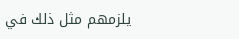يلزمهم مثل ذلك في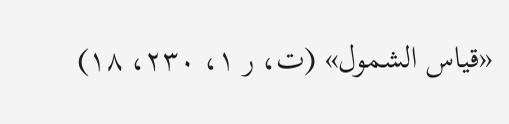«قياس الشمول» (ت، ر ١، ٢٣٠، ١٨)